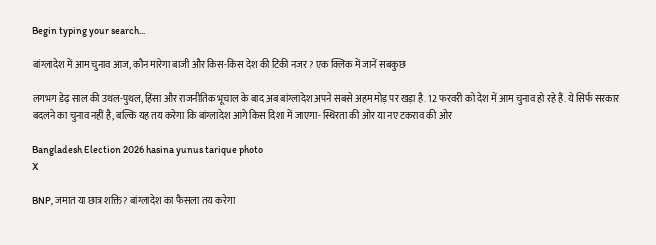Begin typing your search...

बांग्लादेश में आम चुनाव आज, कौन मारेगा बाजी और किस-किस देश की टिकी नजर? एक क्लिक में जानें सबकुछ

लगभग डेढ़ साल की उथल-पुथल, हिंसा और राजनीतिक भूचाल के बाद अब बांग्लादेश अपने सबसे अहम मोड़ पर खड़ा है. 12 फरवरी को देश में आम चुनाव हो रहे हैं. ये सिर्फ सरकार बदलने का चुनाव नहीं है, बल्कि यह तय करेगा कि बांग्लादेश आगे किस दिशा में जाएगा- स्थिरता की ओर या नए टकराव की ओर

Bangladesh Election 2026 hasina yunus tarique photo
X

BNP, जमात या छात्र शक्ति? बांग्लादेश का फैसला तय करेगा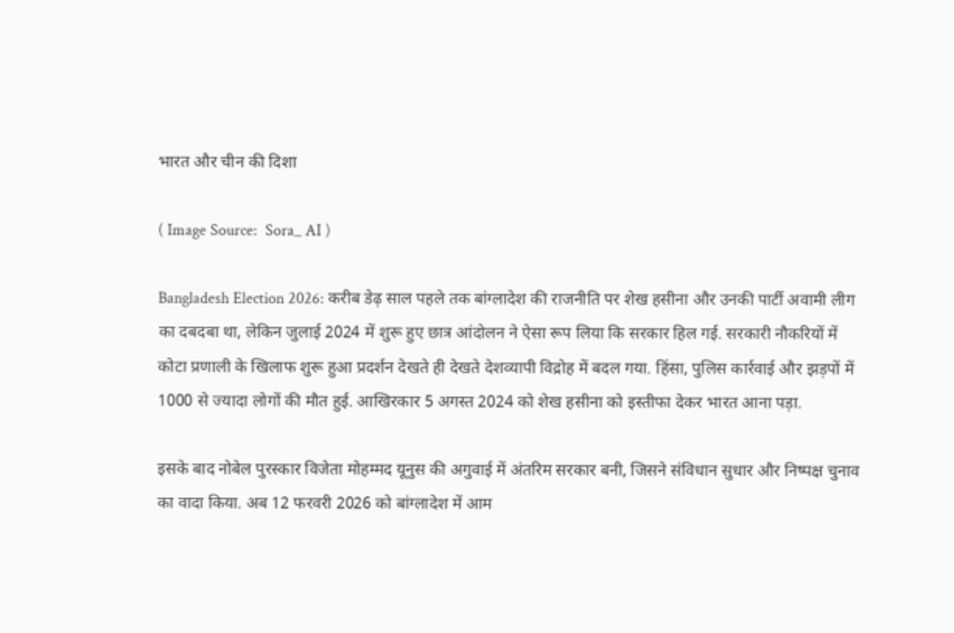भारत और चीन की दिशा

( Image Source:  Sora_ AI )

Bangladesh Election 2026: करीब डेढ़ साल पहले तक बांग्लादेश की राजनीति पर शेख हसीना और उनकी पार्टी अवामी लीग का दबदबा था, लेकिन जुलाई 2024 में शुरू हुए छात्र आंदोलन ने ऐसा रूप लिया कि सरकार हिल गई. सरकारी नौकरियों में कोटा प्रणाली के खिलाफ शुरू हुआ प्रदर्शन देखते ही देखते देशव्यापी विद्रोह में बदल गया. हिंसा, पुलिस कार्रवाई और झड़पों में 1000 से ज्यादा लोगों की मौत हुई. आखिरकार 5 अगस्त 2024 को शेख हसीना को इस्तीफा देकर भारत आना पड़ा.

इसके बाद नोबेल पुरस्कार विजेता मोहम्मद यूनुस की अगुवाई में अंतरिम सरकार बनी, जिसने संविधान सुधार और निष्पक्ष चुनाव का वादा किया. अब 12 फरवरी 2026 को बांग्लादेश में आम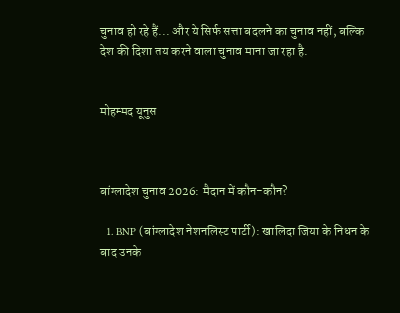चुनाव हो रहे हैं... और ये सिर्फ सत्ता बदलने का चुनाव नहीं, बल्कि देश की दिशा तय करने वाला चुनाव माना जा रहा है.


मोहम्मद यूनुस



बांग्लादेश चुनाव 2026: मैदान में कौन-कौन?

  1. BNP (बांग्लादेश नेशनलिस्ट पार्टी): खालिदा जिया के निधन के बाद उनके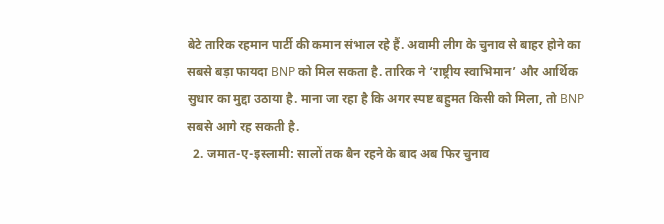बेटे तारिक रहमान पार्टी की कमान संभाल रहे हैं. अवामी लीग के चुनाव से बाहर होने का सबसे बड़ा फायदा BNP को मिल सकता है. तारिक ने ‘राष्ट्रीय स्वाभिमान’ और आर्थिक सुधार का मुद्दा उठाया है. माना जा रहा है कि अगर स्पष्ट बहुमत किसी को मिला, तो BNP सबसे आगे रह सकती है.
  2. जमात-ए-इस्लामी: सालों तक बैन रहने के बाद अब फिर चुनाव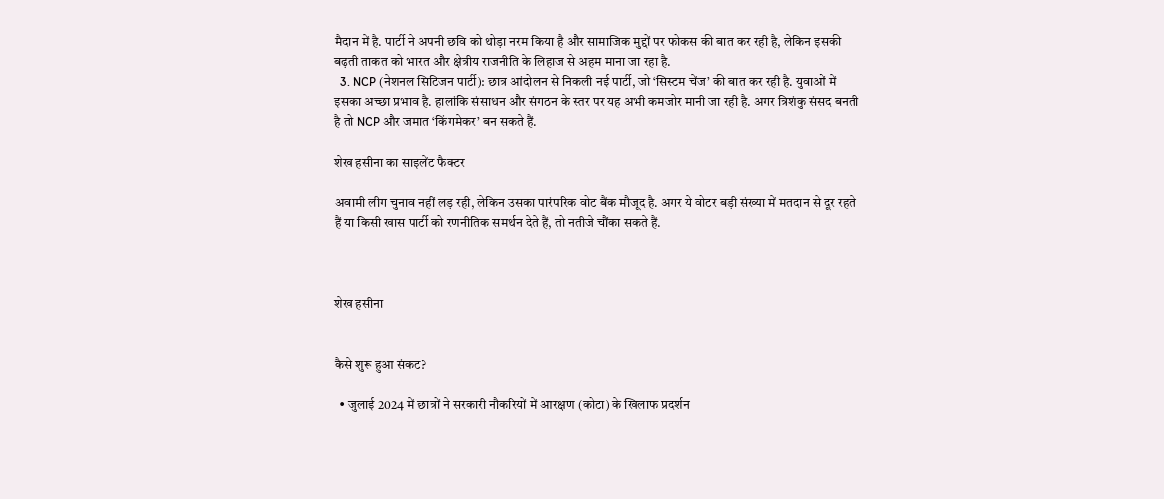मैदान में है. पार्टी ने अपनी छवि को थोड़ा नरम किया है और सामाजिक मुद्दों पर फोकस की बात कर रही है, लेकिन इसकी बढ़ती ताकत को भारत और क्षेत्रीय राजनीति के लिहाज से अहम माना जा रहा है.
  3. NCP (नेशनल सिटिजन पार्टी): छात्र आंदोलन से निकली नई पार्टी, जो ‘सिस्टम चेंज’ की बात कर रही है. युवाओं में इसका अच्छा प्रभाव है. हालांकि संसाधन और संगठन के स्तर पर यह अभी कमजोर मानी जा रही है. अगर त्रिशंकु संसद बनती है तो NCP और जमात ‘किंगमेकर’ बन सकते हैं.

शेख हसीना का साइलेंट फैक्टर

अवामी लीग चुनाव नहीं लड़ रही, लेकिन उसका पारंपरिक वोट बैंक मौजूद है. अगर ये वोटर बड़ी संख्या में मतदान से दूर रहते हैं या किसी खास पार्टी को रणनीतिक समर्थन देते हैं, तो नतीजे चौंका सकते हैं.



शेख हसीना


कैसे शुरू हुआ संकट?

  • जुलाई 2024 में छात्रों ने सरकारी नौकरियों में आरक्षण (कोटा) के खिलाफ प्रदर्शन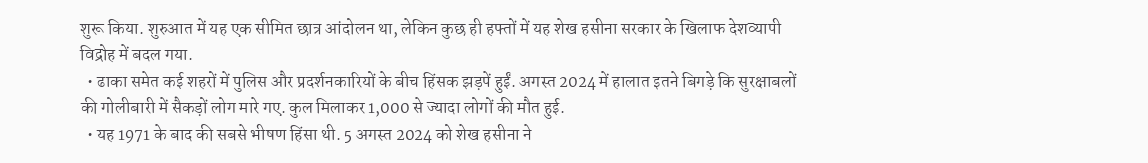शुरू किया. शुरुआत में यह एक सीमित छात्र आंदोलन था, लेकिन कुछ ही हफ्तों में यह शेख हसीना सरकार के खिलाफ देशव्यापी विद्रोह में बदल गया.
  • ढाका समेत कई शहरों में पुलिस और प्रदर्शनकारियों के बीच हिंसक झड़पें हुईं. अगस्त 2024 में हालात इतने बिगड़े कि सुरक्षाबलों की गोलीबारी में सैकड़ों लोग मारे गए. कुल मिलाकर 1,000 से ज्यादा लोगों की मौत हुई.
  • यह 1971 के बाद की सबसे भीषण हिंसा थी. 5 अगस्त 2024 को शेख हसीना ने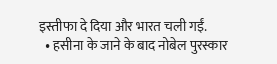इस्तीफा दे दिया और भारत चली गईं.
  • हसीना के जाने के बाद नोबेल पुरस्कार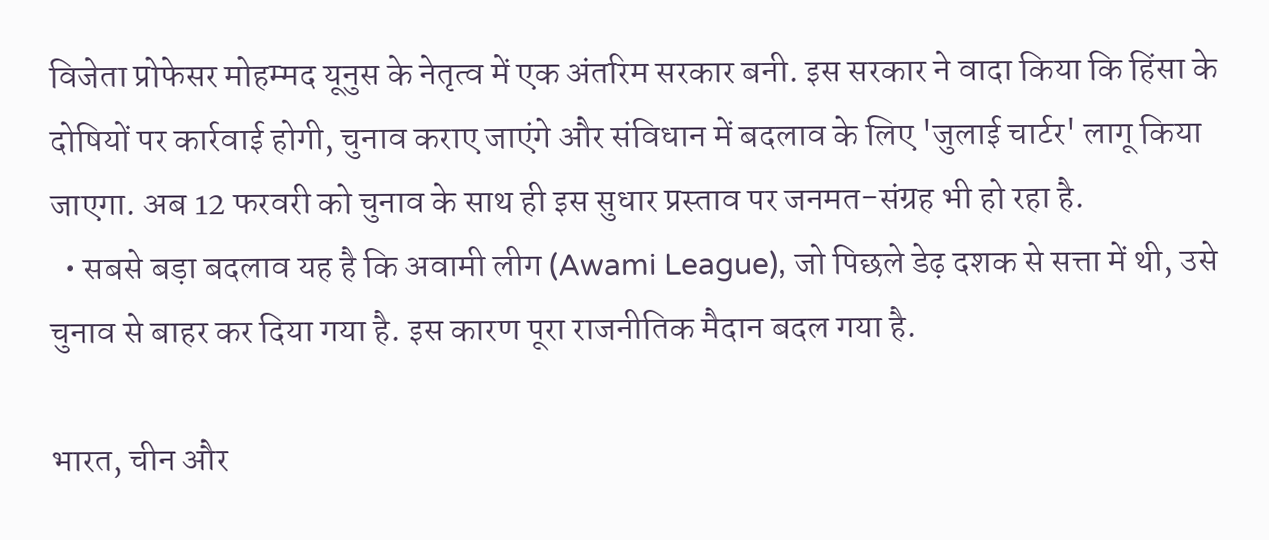विजेता प्रोफेसर मोहम्मद यूनुस के नेतृत्व में एक अंतरिम सरकार बनी. इस सरकार ने वादा किया कि हिंसा के दोषियों पर कार्रवाई होगी, चुनाव कराए जाएंगे और संविधान में बदलाव के लिए 'जुलाई चार्टर' लागू किया जाएगा. अब 12 फरवरी को चुनाव के साथ ही इस सुधार प्रस्ताव पर जनमत-संग्रह भी हो रहा है.
  • सबसे बड़ा बदलाव यह है कि अवामी लीग (Awami League), जो पिछले डेढ़ दशक से सत्ता में थी, उसे चुनाव से बाहर कर दिया गया है. इस कारण पूरा राजनीतिक मैदान बदल गया है.

भारत, चीन और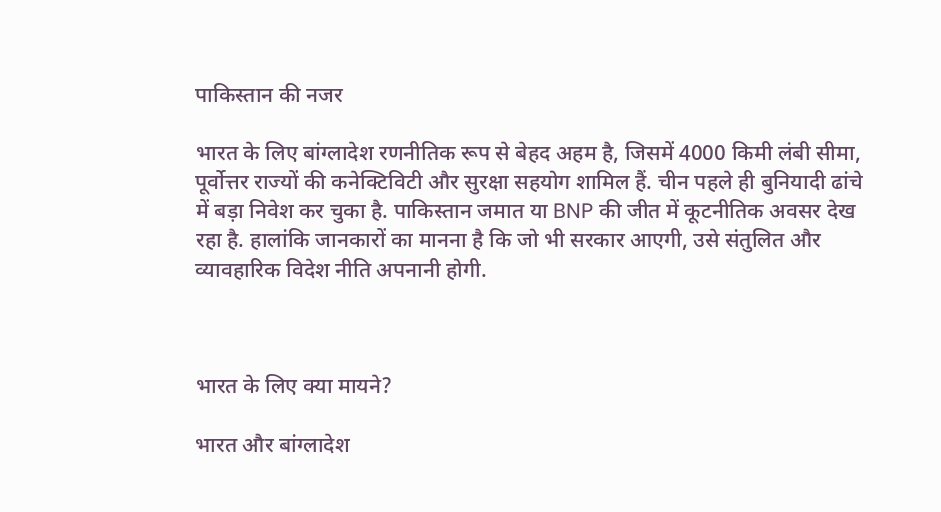पाकिस्तान की नजर

भारत के लिए बांग्लादेश रणनीतिक रूप से बेहद अहम है, जिसमें 4000 किमी लंबी सीमा, पूर्वोत्तर राज्यों की कनेक्टिविटी और सुरक्षा सहयोग शामिल हैं. चीन पहले ही बुनियादी ढांचे में बड़ा निवेश कर चुका है. पाकिस्तान जमात या BNP की जीत में कूटनीतिक अवसर देख रहा है. हालांकि जानकारों का मानना है कि जो भी सरकार आएगी, उसे संतुलित और व्यावहारिक विदेश नीति अपनानी होगी.



भारत के लिए क्या मायने?

भारत और बांग्लादेश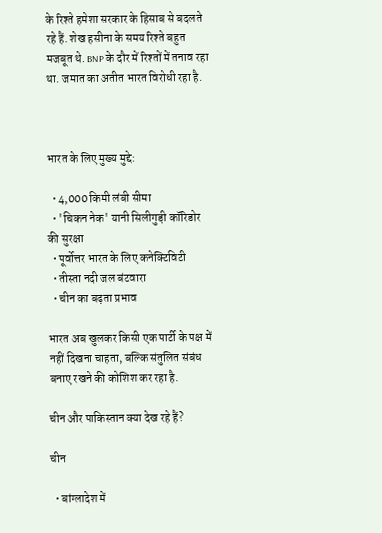के रिश्ते हमेशा सरकार के हिसाब से बदलते रहे हैं. शेख हसीना के समय रिश्ते बहुत मजबूत थे. BNP के दौर में रिश्तों में तनाव रहा था. जमात का अतीत भारत विरोधी रहा है.



भारत के लिए मुख्य मुद्दे:

  • 4,000 किमी लंबी सीमा
  • 'चिकन नेक' यानी सिलीगुड़ी कॉरिडोर की सुरक्षा
  • पूर्वोत्तर भारत के लिए कनेक्टिविटी
  • तीस्ता नदी जल बंटवारा
  • चीन का बढ़ता प्रभाव

भारत अब खुलकर किसी एक पार्टी के पक्ष में नहीं दिखना चाहता, बल्कि संतुलित संबंध बनाए रखने की कोशिश कर रहा है.

चीन और पाकिस्तान क्या देख रहे हैं?

चीन

  • बांग्लादेश में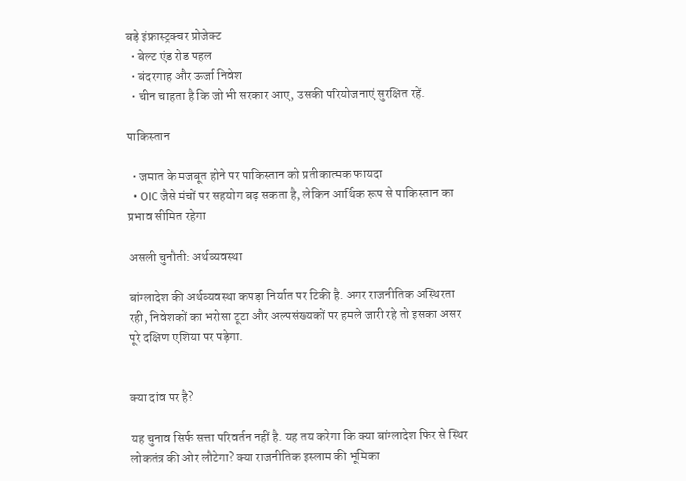बड़े इंफ्रास्ट्रक्चर प्रोजेक्ट
  • बेल्ट एंड रोड पहल
  • बंदरगाह और ऊर्जा निवेश
  • चीन चाहता है कि जो भी सरकार आए, उसकी परियोजनाएं सुरक्षित रहें.

पाकिस्तान

  • जमात के मजबूत होने पर पाकिस्तान को प्रतीकात्मक फायदा
  • OIC जैसे मंचों पर सहयोग बढ़ सकता है, लेकिन आर्थिक रूप से पाकिस्तान का प्रभाव सीमित रहेगा

असली चुनौती: अर्थव्यवस्था

बांग्लादेश की अर्थव्यवस्था कपड़ा निर्यात पर टिकी है. अगर राजनीतिक अस्थिरता रही, निवेशकों का भरोसा टूटा और अल्पसंख्यकों पर हमले जारी रहे तो इसका असर पूरे दक्षिण एशिया पर पड़ेगा.


क्या दांव पर है?

यह चुनाव सिर्फ सत्ता परिवर्तन नहीं है. यह तय करेगा कि क्या बांग्लादेश फिर से स्थिर लोकतंत्र की ओर लौटेगा? क्या राजनीतिक इस्लाम की भूमिका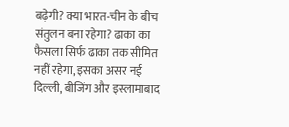बढ़ेगी? क्या भारत-चीन के बीच संतुलन बना रहेगा? ढाका का फैसला सिर्फ ढाका तक सीमित नहीं रहेगा, इसका असर नई दिल्ली, बीजिंग और इस्लामाबाद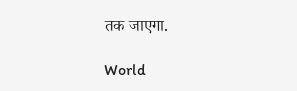तक जाएगा.

World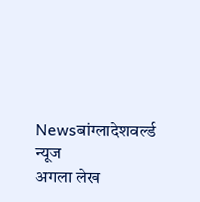Newsबांग्लादेशवर्ल्‍ड न्‍यूज
अगला लेख